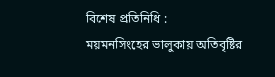বিশেষ প্রতিনিধি :
ময়মনসিংহের ভালুকায় অতিবৃষ্টির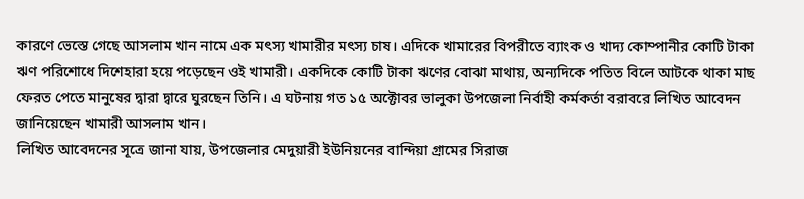কারণে ভেস্তে গেছে আসলাম খান নামে এক মৎস্য খামারীর মৎস্য চাষ। এদিকে খামারের বিপরীতে ব্যাংক ও খাদ্য কোম্পানীর কোটি টাকা ঋণ পরিশোধে দিশেহারা হয়ে পড়েছেন ওই খামারী। একদিকে কোটি টাকা ঋণের বোঝা মাথায়, অন্যদিকে পতিত বিলে আটকে থাকা মাছ ফেরত পেতে মানুষের দ্বারা দ্বারে ঘুরছেন তিনি। এ ঘটনায় গত ১৫ অক্টোবর ভালুকা উপজেলা নির্বাহী কর্মকর্তা বরাবরে লিখিত আবেদন জানিয়েছেন খামারী আসলাম খান।
লিখিত আবেদনের সূত্রে জানা যায়, উপজেলার মেদুয়ারী ইউনিয়নের বান্দিয়া গ্রামের সিরাজ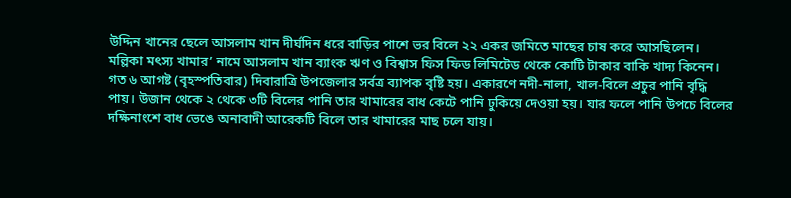উদ্দিন খানের ছেলে আসলাম খান দীর্ঘদিন ধরে বাড়ির পাশে ভর বিলে ২২ একর জমিতে মাছের চাষ করে আসছিলেন। মল্লিকা মৎস্য খামার’ নামে আসলাম খান ব্যাংক ঋণ ও বিশ্বাস ফিস ফিড লিমিটেড থেকে কোটি টাকার বাকি খাদ্য কিনেন। গত ৬ আগষ্ট (বৃহস্পতিবার) দিবারাত্রি উপজেলার সর্বত্র ব্যাপক বৃষ্টি হয়। একারণে নদী-নালা, খাল-বিলে প্রচুর পানি বৃদ্ধি পায়। উজান থেকে ২ থেকে ৩টি বিলের পানি তার খামারের বাধ কেটে পানি ঢুকিয়ে দেওয়া হয়। যার ফলে পানি উপচে বিলের দক্ষিনাংশে বাধ ভেঙে অনাবাদী আরেকটি বিলে তার খামারের মাছ চলে যায়।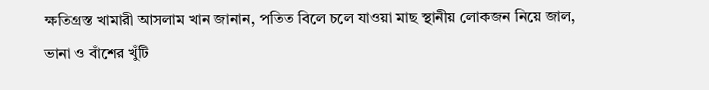ক্ষতিগ্রস্ত খামারী আসলাম খান জানান, পতিত বিলে চলে যাওয়া মাছ স্থানীয় লোকজন নিয়ে জাল, ভানা ও বাঁশের খুঁটি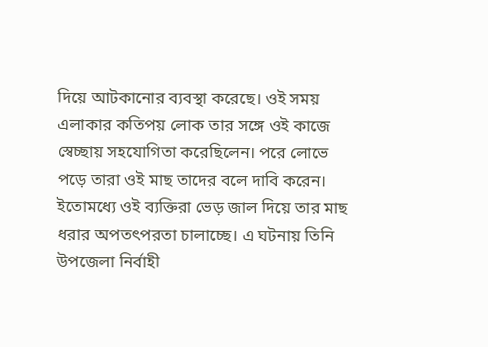দিয়ে আটকানোর ব্যবস্থা করেছে। ওই সময় এলাকার কতিপয় লোক তার সঙ্গে ওই কাজে স্বেচ্ছায় সহযোগিতা করেছিলেন। পরে লোভে পড়ে তারা ওই মাছ তাদের বলে দাবি করেন। ইতোমধ্যে ওই ব্যক্তিরা ভেড় জাল দিয়ে তার মাছ ধরার অপতৎপরতা চালাচ্ছে। এ ঘটনায় তিনি উপজেলা নির্বাহী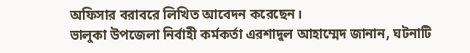অফিসার বরাবরে লিখিত আবেদন করেছেন।
ভালুকা উপজেলা নির্বাহী কর্মকর্তা এরশাদুল আহাম্মেদ জানান, ঘটনাটি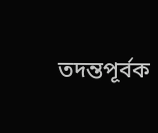তদন্তপূর্বক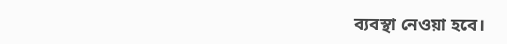ব্যবস্থা নেওয়া হবে।